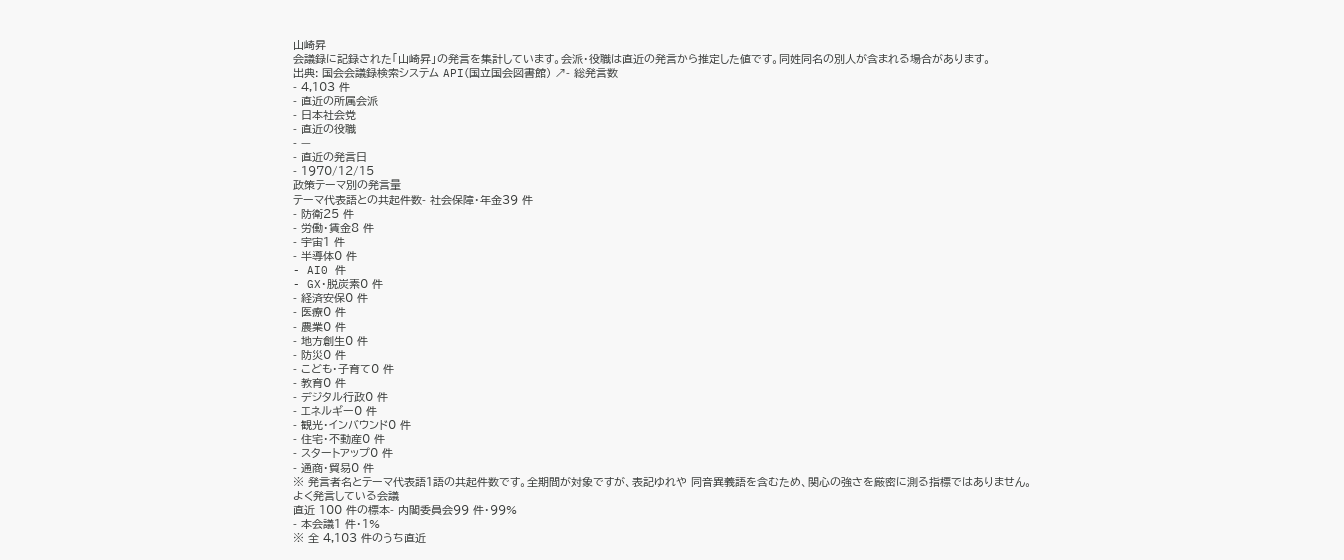山崎昇
会議録に記録された「山崎昇」の発言を集計しています。会派・役職は直近の発言から推定した値です。同姓同名の別人が含まれる場合があります。
出典: 国会会議録検索システム API(国立国会図書館) ↗- 総発言数
- 4,103 件
- 直近の所属会派
- 日本社会党
- 直近の役職
- —
- 直近の発言日
- 1970/12/15
政策テーマ別の発言量
テーマ代表語との共起件数- 社会保障・年金39 件
- 防衛25 件
- 労働・賃金8 件
- 宇宙1 件
- 半導体0 件
- AI0 件
- GX・脱炭素0 件
- 経済安保0 件
- 医療0 件
- 農業0 件
- 地方創生0 件
- 防災0 件
- こども・子育て0 件
- 教育0 件
- デジタル行政0 件
- エネルギー0 件
- 観光・インバウンド0 件
- 住宅・不動産0 件
- スタートアップ0 件
- 通商・貿易0 件
※ 発言者名とテーマ代表語1語の共起件数です。全期間が対象ですが、表記ゆれや 同音異義語を含むため、関心の強さを厳密に測る指標ではありません。
よく発言している会議
直近 100 件の標本- 内閣委員会99 件・99%
- 本会議1 件・1%
※ 全 4,103 件のうち直近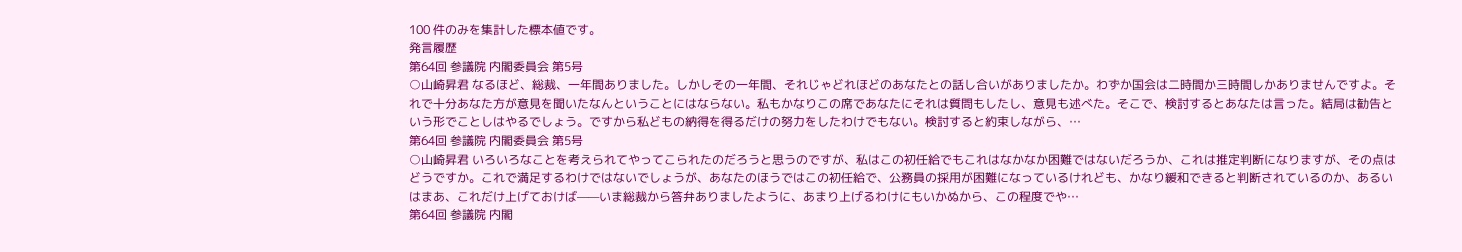100 件のみを集計した標本値です。
発言履歴
第64回 参議院 内閣委員会 第5号
○山崎昇君 なるほど、総裁、一年間ありました。しかしその一年間、それじゃどれほどのあなたとの話し合いがありましたか。わずか国会は二時間か三時間しかありませんですよ。それで十分あなた方が意見を聞いたなんということにはならない。私もかなりこの席であなたにそれは質問もしたし、意見も述べた。そこで、検討するとあなたは言った。結局は勧告という形でことしはやるでしょう。ですから私どもの納得を得るだけの努力をしたわけでもない。検討すると約束しながら、…
第64回 参議院 内閣委員会 第5号
○山崎昇君 いろいろなことを考えられてやってこられたのだろうと思うのですが、私はこの初任給でもこれはなかなか困難ではないだろうか、これは推定判断になりますが、その点はどうですか。これで満足するわけではないでしょうが、あなたのほうではこの初任給で、公務員の採用が困難になっているけれども、かなり緩和できると判断されているのか、あるいはまあ、これだけ上げておけば——いま総裁から答弁ありましたように、あまり上げるわけにもいかぬから、この程度でや…
第64回 参議院 内閣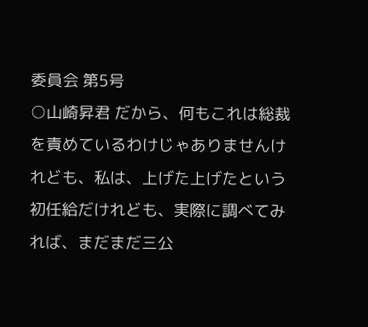委員会 第5号
○山崎昇君 だから、何もこれは総裁を責めているわけじゃありませんけれども、私は、上げた上げたという初任給だけれども、実際に調べてみれば、まだまだ三公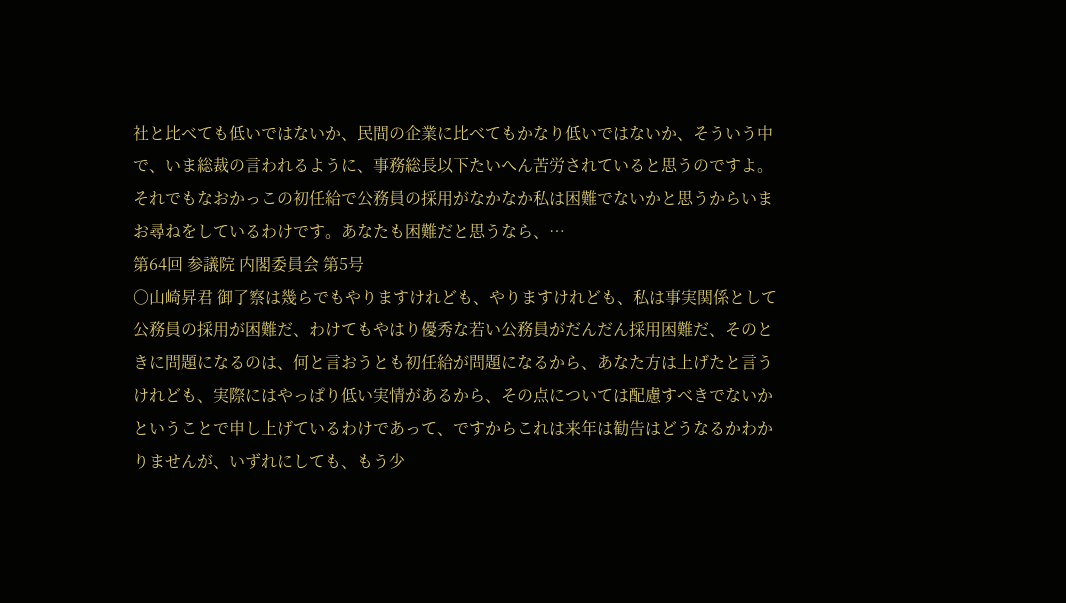社と比べても低いではないか、民間の企業に比べてもかなり低いではないか、そういう中で、いま総裁の言われるように、事務総長以下たいへん苦労されていると思うのですよ。それでもなおかっこの初任給で公務員の採用がなかなか私は困難でないかと思うからいまお尋ねをしているわけです。あなたも困難だと思うなら、…
第64回 参議院 内閣委員会 第5号
○山崎昇君 御了察は幾らでもやりますけれども、やりますけれども、私は事実関係として公務員の採用が困難だ、わけてもやはり優秀な若い公務員がだんだん採用困難だ、そのときに問題になるのは、何と言おうとも初任給が問題になるから、あなた方は上げたと言うけれども、実際にはやっぱり低い実情があるから、その点については配慮すべきでないかということで申し上げているわけであって、ですからこれは来年は勧告はどうなるかわかりませんが、いずれにしても、もう少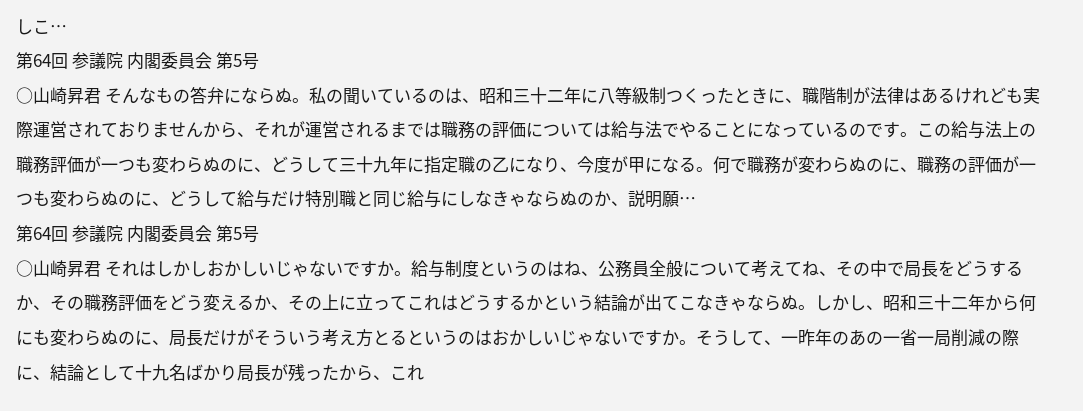しこ…
第64回 参議院 内閣委員会 第5号
○山崎昇君 そんなもの答弁にならぬ。私の聞いているのは、昭和三十二年に八等級制つくったときに、職階制が法律はあるけれども実際運営されておりませんから、それが運営されるまでは職務の評価については給与法でやることになっているのです。この給与法上の職務評価が一つも変わらぬのに、どうして三十九年に指定職の乙になり、今度が甲になる。何で職務が変わらぬのに、職務の評価が一つも変わらぬのに、どうして給与だけ特別職と同じ給与にしなきゃならぬのか、説明願…
第64回 参議院 内閣委員会 第5号
○山崎昇君 それはしかしおかしいじゃないですか。給与制度というのはね、公務員全般について考えてね、その中で局長をどうするか、その職務評価をどう変えるか、その上に立ってこれはどうするかという結論が出てこなきゃならぬ。しかし、昭和三十二年から何にも変わらぬのに、局長だけがそういう考え方とるというのはおかしいじゃないですか。そうして、一昨年のあの一省一局削減の際に、結論として十九名ばかり局長が残ったから、これ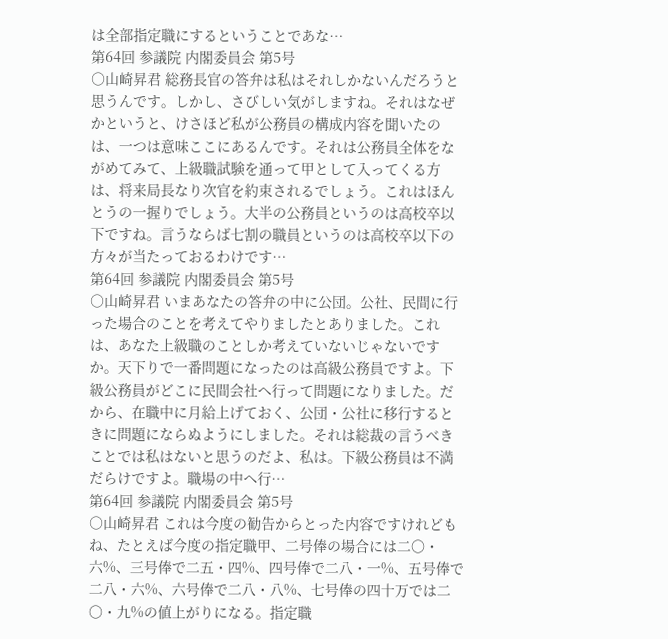は全部指定職にするということであな…
第64回 参議院 内閣委員会 第5号
○山崎昇君 総務長官の答弁は私はそれしかないんだろうと思うんです。しかし、さびしい気がしますね。それはなぜかというと、けさほど私が公務員の構成内容を聞いたのは、一つは意味ここにあるんです。それは公務員全体をながめてみて、上級職試験を通って甲として入ってくる方は、将来局長なり次官を約束されるでしょう。これはほんとうの一握りでしょう。大半の公務員というのは高校卒以下ですね。言うならば七割の職員というのは高校卒以下の方々が当たっておるわけです…
第64回 参議院 内閣委員会 第5号
○山崎昇君 いまあなたの答弁の中に公団。公社、民間に行った場合のことを考えてやりましたとありました。これは、あなた上級職のことしか考えていないじゃないですか。天下りで一番問題になったのは高級公務員ですよ。下級公務員がどこに民間会社へ行って問題になりました。だから、在職中に月給上げておく、公団・公社に移行するときに問題にならぬようにしました。それは総裁の言うべきことでは私はないと思うのだよ、私は。下級公務員は不満だらけですよ。職場の中へ行…
第64回 参議院 内閣委員会 第5号
○山崎昇君 これは今度の勧告からとった内容ですけれどもね、たとえば今度の指定職甲、二号俸の場合には二〇・六%、三号俸で二五・四%、四号俸で二八・一%、五号俸で二八・六%、六号俸で二八・八%、七号俸の四十万では二〇・九%の値上がりになる。指定職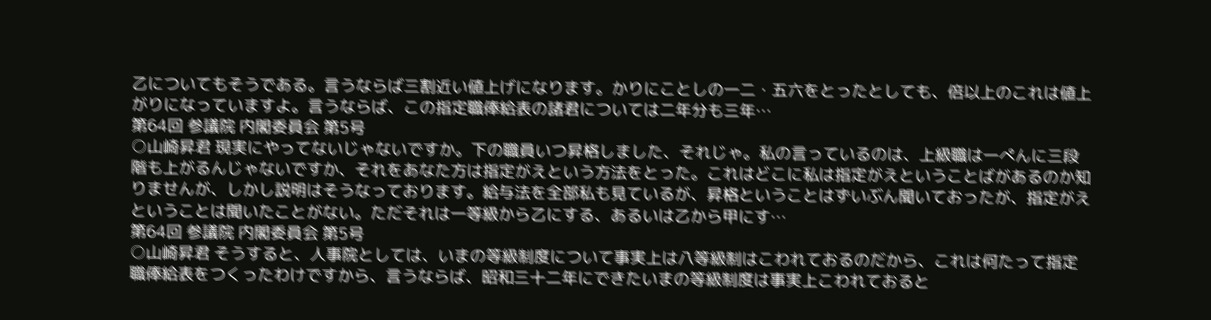乙についてもそうである。言うならば三割近い値上げになります。かりにことしの一二・五六をとったとしても、倍以上のこれは値上がりになっていますよ。言うならば、この指定職俸給表の諸君については二年分も三年…
第64回 参議院 内閣委員会 第5号
○山崎昇君 現実にやってないじゃないですか。下の職員いつ昇格しました、それじゃ。私の言っているのは、上級職は一ぺんに三段階も上がるんじゃないですか、それをあなた方は指定がえという方法をとった。これはどこに私は指定がえということばがあるのか知りませんが、しかし説明はそうなっております。給与法を全部私も見ているが、昇格ということはずいぶん聞いておったが、指定がえということは聞いたことがない。ただそれは一等級から乙にする、あるいは乙から甲にす…
第64回 参議院 内閣委員会 第5号
○山崎昇君 そうすると、人事院としては、いまの等級制度について事実上は八等級制はこわれておるのだから、これは何たって指定職俸給表をつくったわけですから、言うならば、昭和三十二年にできたいまの等級制度は事実上こわれておると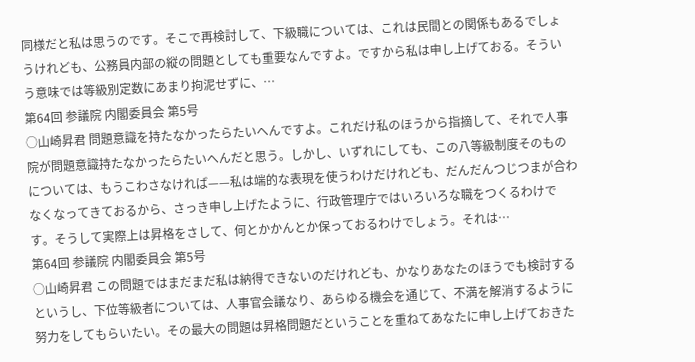同様だと私は思うのです。そこで再検討して、下級職については、これは民間との関係もあるでしょうけれども、公務員内部の縦の問題としても重要なんですよ。ですから私は申し上げておる。そういう意味では等級別定数にあまり拘泥せずに、…
第64回 参議院 内閣委員会 第5号
○山崎昇君 問題意識を持たなかったらたいへんですよ。これだけ私のほうから指摘して、それで人事院が問題意識持たなかったらたいへんだと思う。しかし、いずれにしても、この八等級制度そのものについては、もうこわさなければ——私は端的な表現を使うわけだけれども、だんだんつじつまが合わなくなってきておるから、さっき申し上げたように、行政管理庁ではいろいろな職をつくるわけです。そうして実際上は昇格をさして、何とかかんとか保っておるわけでしょう。それは…
第64回 参議院 内閣委員会 第5号
○山崎昇君 この問題ではまだまだ私は納得できないのだけれども、かなりあなたのほうでも検討するというし、下位等級者については、人事官会議なり、あらゆる機会を通じて、不満を解消するように努力をしてもらいたい。その最大の問題は昇格問題だということを重ねてあなたに申し上げておきた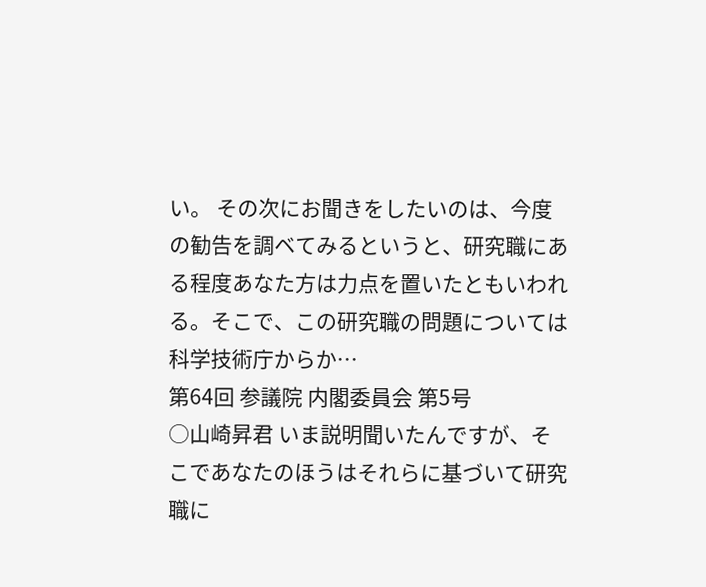い。 その次にお聞きをしたいのは、今度の勧告を調ベてみるというと、研究職にある程度あなた方は力点を置いたともいわれる。そこで、この研究職の問題については科学技術庁からか…
第64回 参議院 内閣委員会 第5号
○山崎昇君 いま説明聞いたんですが、そこであなたのほうはそれらに基づいて研究職に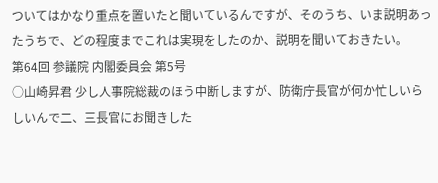ついてはかなり重点を置いたと聞いているんですが、そのうち、いま説明あったうちで、どの程度までこれは実現をしたのか、説明を聞いておきたい。
第64回 参議院 内閣委員会 第5号
○山崎昇君 少し人事院総裁のほう中断しますが、防衛庁長官が何か忙しいらしいんで二、三長官にお聞きした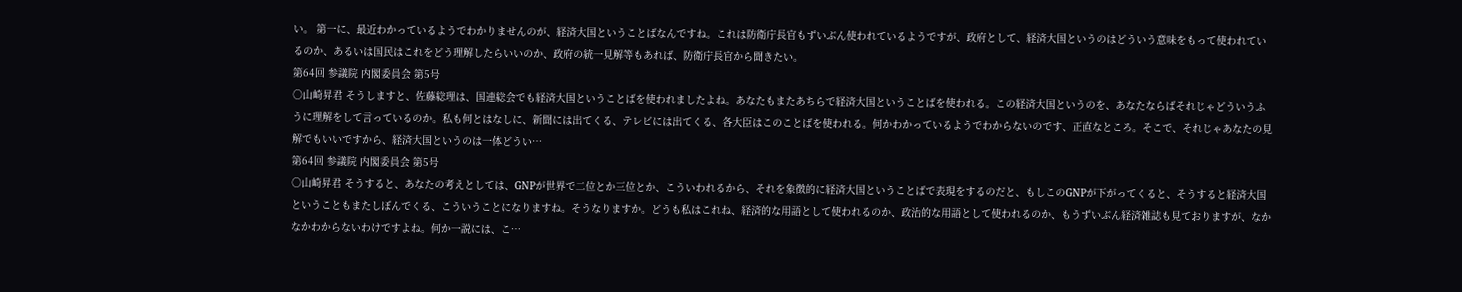い。 第一に、最近わかっているようでわかりませんのが、経済大国ということばなんですね。これは防衛庁長官もずいぶん使われているようですが、政府として、経済大国というのはどういう意味をもって使われているのか、あるいは国民はこれをどう理解したらいいのか、政府の統一見解等もあれば、防衛庁長官から聞きたい。
第64回 参議院 内閣委員会 第5号
○山崎昇君 そうしますと、佐藤総理は、国連総会でも経済大国ということばを使われましたよね。あなたもまたあちらで経済大国ということばを使われる。この経済大国というのを、あなたならばそれじゃどういうふうに理解をして言っているのか。私も何とはなしに、新聞には出てくる、テレビには出てくる、各大臣はこのことばを使われる。何かわかっているようでわからないのです、正直なところ。そこで、それじゃあなたの見解でもいいですから、経済大国というのは一体どうい…
第64回 参議院 内閣委員会 第5号
○山崎昇君 そうすると、あなたの考えとしては、GNPが世界で二位とか三位とか、こういわれるから、それを象徴的に経済大国ということばで表現をするのだと、もしこのGNPが下がってくると、そうすると経済大国ということもまたしぼんでくる、こういうことになりますね。そうなりますか。どうも私はこれね、経済的な用語として使われるのか、政治的な用語として使われるのか、もうずいぶん経済雑誌も見ておりますが、なかなかわからないわけですよね。何か一説には、こ…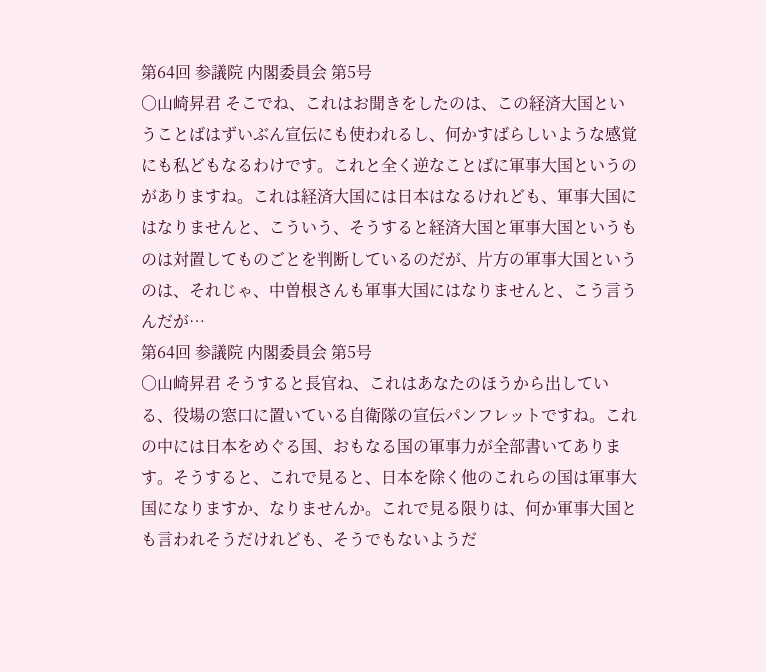第64回 参議院 内閣委員会 第5号
○山崎昇君 そこでね、これはお聞きをしたのは、この経済大国ということばはずいぶん宣伝にも使われるし、何かすばらしいような感覚にも私どもなるわけです。これと全く逆なことばに軍事大国というのがありますね。これは経済大国には日本はなるけれども、軍事大国にはなりませんと、こういう、そうすると経済大国と軍事大国というものは対置してものごとを判断しているのだが、片方の軍事大国というのは、それじゃ、中曽根さんも軍事大国にはなりませんと、こう言うんだが…
第64回 参議院 内閣委員会 第5号
○山崎昇君 そうすると長官ね、これはあなたのほうから出している、役場の窓口に置いている自衛隊の宣伝パンフレットですね。これの中には日本をめぐる国、おもなる国の軍事力が全部書いてあります。そうすると、これで見ると、日本を除く他のこれらの国は軍事大国になりますか、なりませんか。これで見る限りは、何か軍事大国とも言われそうだけれども、そうでもないようだ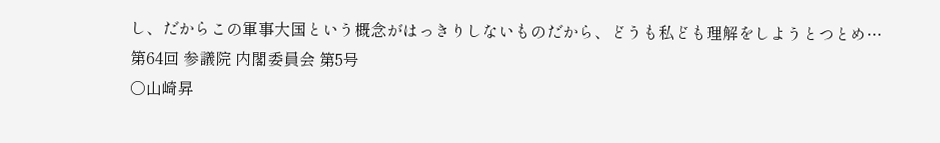し、だからこの軍事大国という概念がはっきりしないものだから、どうも私ども理解をしようとつとめ…
第64回 参議院 内閣委員会 第5号
○山崎昇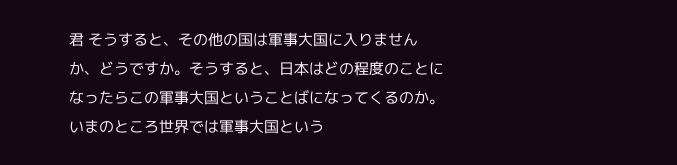君 そうすると、その他の国は軍事大国に入りませんか、どうですか。そうすると、日本はどの程度のことになったらこの軍事大国ということばになってくるのか。いまのところ世界では軍事大国という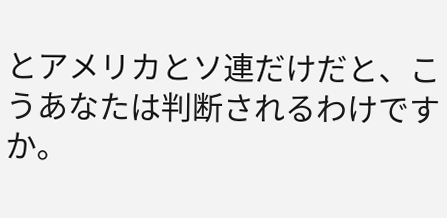とアメリカとソ連だけだと、こうあなたは判断されるわけですか。